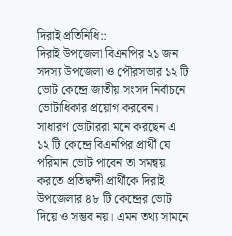দিরাই প্রতিনিধি::
দিরাই উপজেলা বিএনপির ২১ জন সদস্য উপজেলা ও পৌরসভার ১২ টি ভোট কেন্দ্রে জাতীয় সংসদ নির্বাচনে ভোটাধিকার প্রয়োগ করবেন। সাধারণ ভোটাররা মনে করছেন এ ১২ টি কেন্দ্রে বিএনপির প্রার্থী যে পরিমান ভোট পাবেন তা সমন্বয় করতে প্রতিদ্বন্দী প্রার্থীকে দিরাই উপজেলার ৪৮ টি কেন্দ্রের ভোট দিয়ে ও সম্ভব নয়। এমন তথ্য সামনে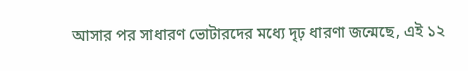আসার পর সাধারণ ভোটারদের মধ্যে দৃঢ় ধারণা জন্মেছে, এই ১২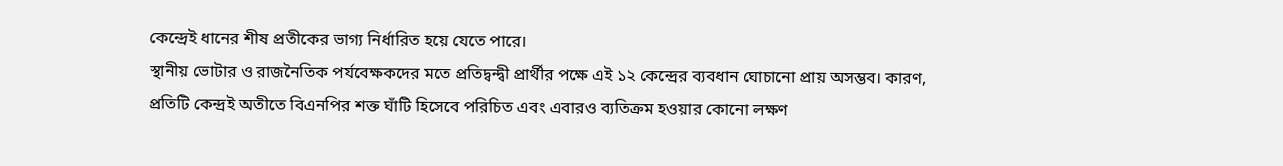কেন্দ্রেই ধানের শীষ প্রতীকের ভাগ্য নির্ধারিত হয়ে যেতে পারে।
স্থানীয় ভোটার ও রাজনৈতিক পর্যবেক্ষকদের মতে প্রতিদ্বন্দ্বী প্রার্থীর পক্ষে এই ১২ কেন্দ্রের ব্যবধান ঘোচানো প্রায় অসম্ভব। কারণ, প্রতিটি কেন্দ্রই অতীতে বিএনপির শক্ত ঘাঁটি হিসেবে পরিচিত এবং এবারও ব্যতিক্রম হওয়ার কোনো লক্ষণ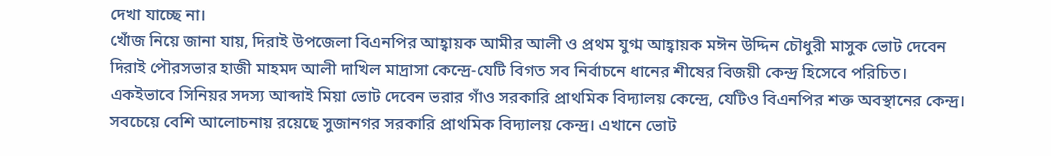দেখা যাচ্ছে না।
খোঁজ নিয়ে জানা যায়, দিরাই উপজেলা বিএনপির আহ্বায়ক আমীর আলী ও প্রথম যুগ্ম আহ্বায়ক মঈন উদ্দিন চৌধুরী মাসুক ভোট দেবেন দিরাই পৌরসভার হাজী মাহমদ আলী দাখিল মাদ্রাসা কেন্দ্রে-যেটি বিগত সব নির্বাচনে ধানের শীষের বিজয়ী কেন্দ্র হিসেবে পরিচিত। একইভাবে সিনিয়র সদস্য আব্দাই মিয়া ভোট দেবেন ভরার গাঁও সরকারি প্রাথমিক বিদ্যালয় কেন্দ্রে, যেটিও বিএনপির শক্ত অবস্থানের কেন্দ্র।
সবচেয়ে বেশি আলোচনায় রয়েছে সুজানগর সরকারি প্রাথমিক বিদ্যালয় কেন্দ্র। এখানে ভোট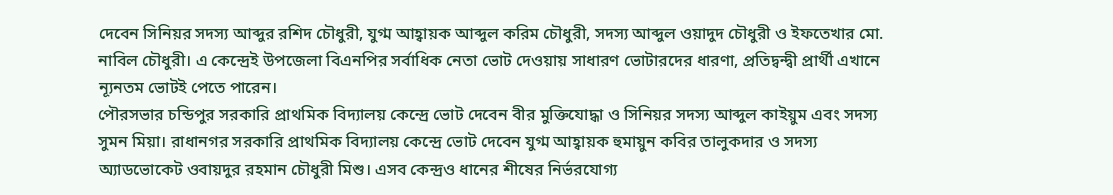দেবেন সিনিয়র সদস্য আব্দুর রশিদ চৌধুরী, যুগ্ম আহ্বায়ক আব্দুল করিম চৌধুরী, সদস্য আব্দুল ওয়াদুদ চৌধুরী ও ইফতেখার মো. নাবিল চৌধুরী। এ কেন্দ্রেই উপজেলা বিএনপির সর্বাধিক নেতা ভোট দেওয়ায় সাধারণ ভোটারদের ধারণা, প্রতিদ্বন্দ্বী প্রার্থী এখানে ন্যূনতম ভোটই পেতে পারেন।
পৌরসভার চন্ডিপুর সরকারি প্রাথমিক বিদ্যালয় কেন্দ্রে ভোট দেবেন বীর মুক্তিযোদ্ধা ও সিনিয়র সদস্য আব্দুল কাইয়ুম এবং সদস্য সুমন মিয়া। রাধানগর সরকারি প্রাথমিক বিদ্যালয় কেন্দ্রে ভোট দেবেন যুগ্ম আহ্বায়ক হুমায়ুন কবির তালুকদার ও সদস্য অ্যাডভোকেট ওবায়দুর রহমান চৌধুরী মিশু। এসব কেন্দ্রও ধানের শীষের নির্ভরযোগ্য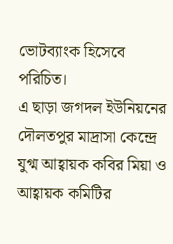ভোটব্যাংক হিসেবে পরিচিত।
এ ছাড়া জগদল ইউনিয়নের দৌলতপুর মাদ্রাসা কেন্দ্রে যুগ্ম আহ্বায়ক কবির মিয়া ও আহ্বায়ক কমিটির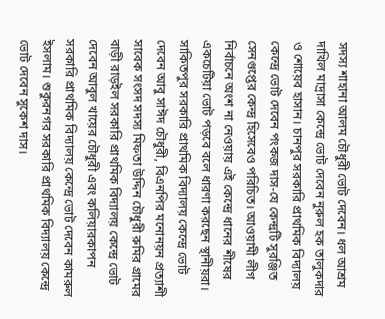সদস্য শাহানা আলম চৌধুরী ভোট দেবেন। ধল আশ্রম দাখিল মাদ্রাসা কেন্দ্রে ভোট দেবেন নুরুল হক তালুকদার ও শোয়েব হাসান। চানপুর সরকারি প্রাথমিক বিদ্যালয় কেন্দ্রে ভোট দেবেন পংকজ দাস-যে কেন্দ্রটি সুরঞ্জিত সেনগুপ্তের কেন্দ্র হিসেবেও পরিচিত। আওয়ামী লীগ নির্বাচনে অংশ না নেওয়ায় এই কেন্দ্রে ধানের শীষের একচেটিয়া ভোট পড়বে বলে ধারণা করছেন স্থানীয়রা।
সাকিতপুর সরকারি প্রাথমিক বিদ্যালয় কেন্দ্রে ভোট দেবেন আবু সাঈদ চৌধুরী, বিএনপির মনোনয়ন প্রত্যাশী সাবেক সংসদ সদস্য মিফতা উদ্দিন চৌধুরী রুমির গ্রামের বাড়ী রাড়ইল সরকারি প্রাথমিক বিদ্যালয় কেন্দ্রে ভোট দেবেন আবুল খায়ের চৌধুরী এবং কলিয়ারকাপন সরকারি প্রাথমিক বিদ্যালয় কেন্দ্রে ভোট দেবেন কামরুল ইসলাম। শুকুরনগর সরকারি প্রাথমিক বিদ্যালয় কেন্দ্রে ভোট দেবেন সুকেশ দাস।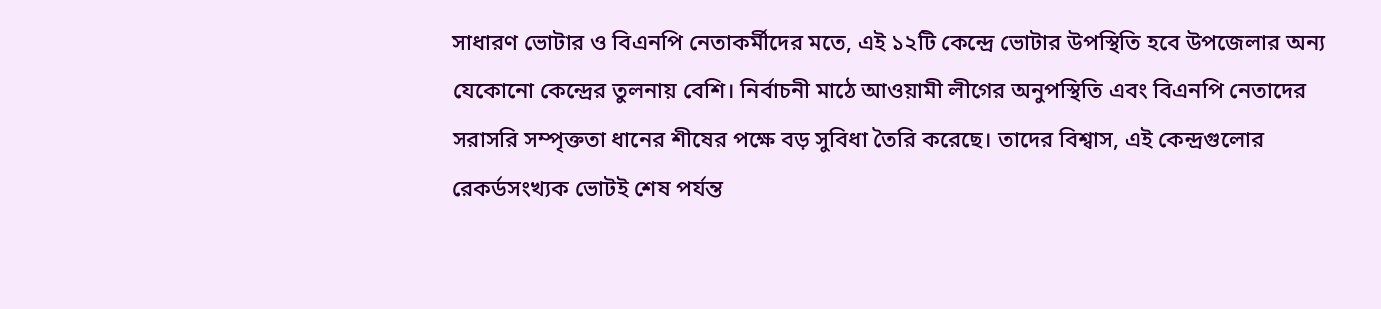সাধারণ ভোটার ও বিএনপি নেতাকর্মীদের মতে, এই ১২টি কেন্দ্রে ভোটার উপস্থিতি হবে উপজেলার অন্য যেকোনো কেন্দ্রের তুলনায় বেশি। নির্বাচনী মাঠে আওয়ামী লীগের অনুপস্থিতি এবং বিএনপি নেতাদের সরাসরি সম্পৃক্ততা ধানের শীষের পক্ষে বড় সুবিধা তৈরি করেছে। তাদের বিশ্বাস, এই কেন্দ্রগুলোর রেকর্ডসংখ্যক ভোটই শেষ পর্যন্ত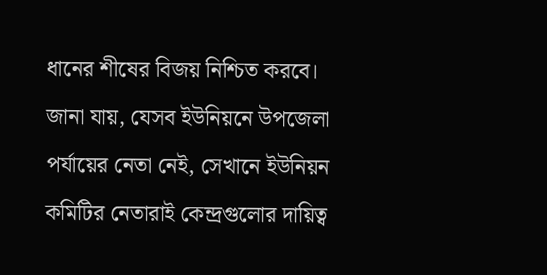ধানের শীষের বিজয় নিশ্চিত করবে।
জানা যায়, যেসব ইউনিয়নে উপজেলা পর্যায়ের নেতা নেই, সেখানে ইউনিয়ন কমিটির নেতারাই কেন্দ্রগুলোর দায়িত্ব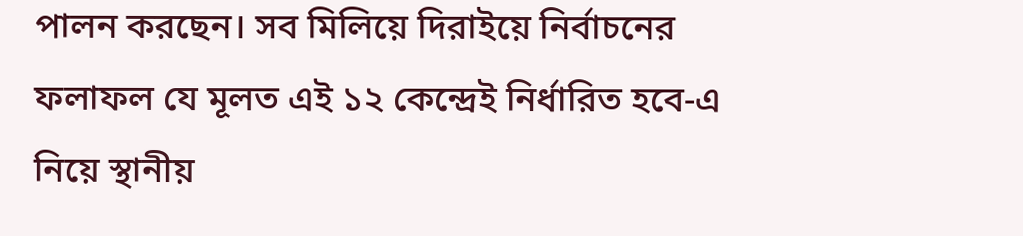পালন করছেন। সব মিলিয়ে দিরাইয়ে নির্বাচনের ফলাফল যে মূলত এই ১২ কেন্দ্রেই নির্ধারিত হবে-এ নিয়ে স্থানীয়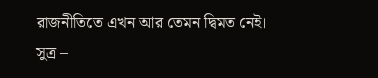রাজনীতিতে এখন আর তেমন দ্বিমত নেই।
সুত্র –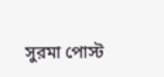সুরমা পোস্ট